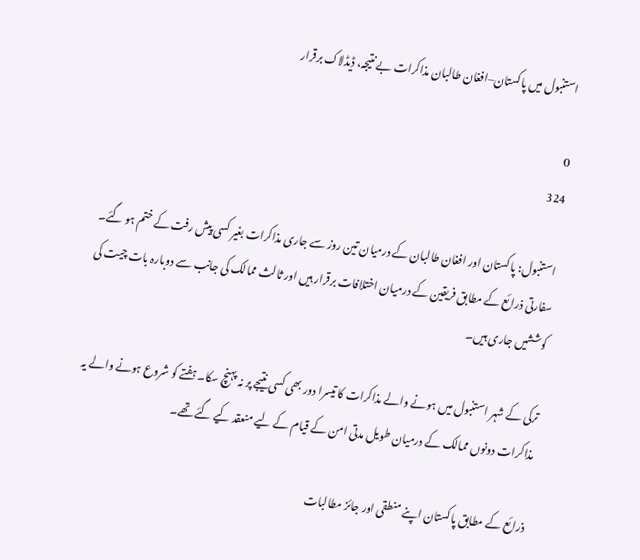استنبول میں پاکستان–افغان طالبان مذاکرات بے نتیجہ، ڈیڈلاک برقرار

0
324

استنبول: پاکستان اور افغان طالبان کے درمیان تین روز سے جاری مذاکرات بغیر کسی پیش رفت کے ختم ہو گئے۔ سفارتی ذرائع کے مطابق فریقین کے درمیان اختلافات برقرار ہیں اور ثالث ممالک کی جانب سے دوبارہ بات چیت کی کوششیں جاری ہیں۔

ترکی کے شہر استنبول میں ہونے والے مذاکرات کا تیسرا دور بھی کسی نتیجے پر نہ پہنچ سکا۔ ہفتے کو شروع ہونے والے یہ مذاکرات دونوں ممالک کے درمیان طویل مدتی امن کے قیام کے لیے منعقد کیے گئے تھے۔

ذرائع کے مطابق پاکستان اپنے منطقی اور جائز مطالبات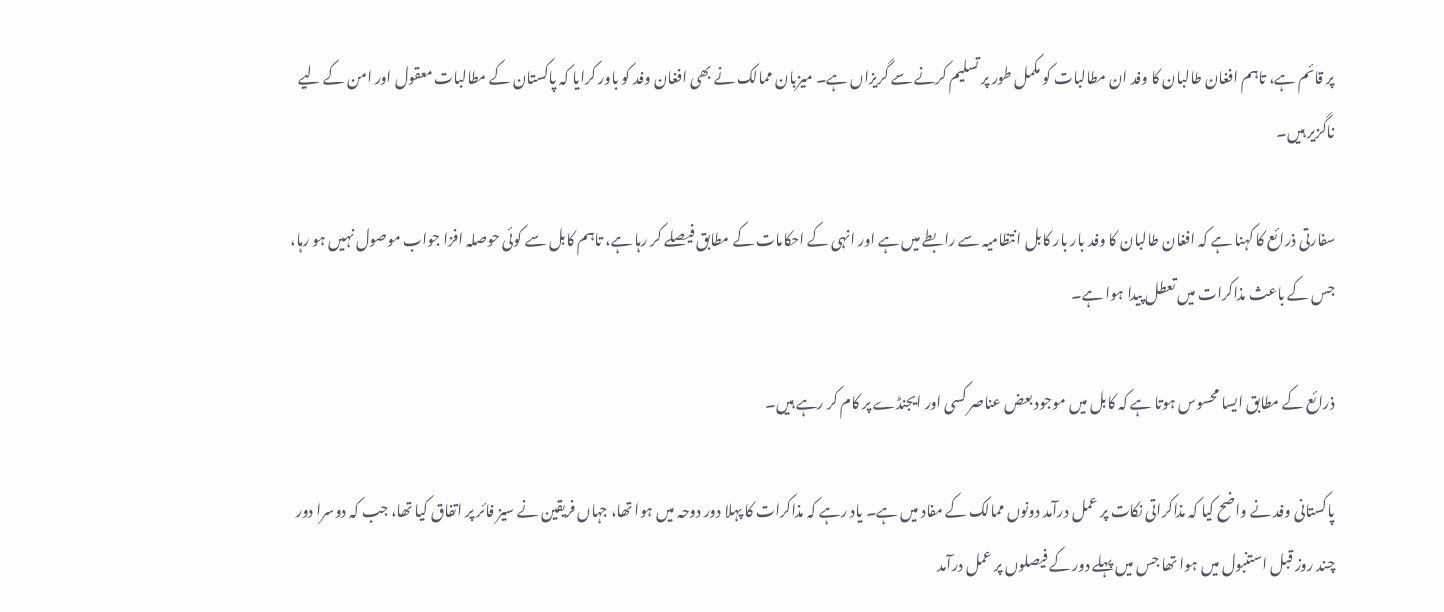پر قائم ہے، تاہم افغان طالبان کا وفد ان مطالبات کو مکمل طور پر تسلیم کرنے سے گریزاں ہے۔ میزبان ممالک نے بھی افغان وفد کو باور کرایا کہ پاکستان کے مطالبات معقول اور امن کے لیے ناگزیر ہیں۔

سفارتی ذرائع کا کہنا ہے کہ افغان طالبان کا وفد بار بار کابل انتظامیہ سے رابطے میں ہے اور انہی کے احکامات کے مطابق فیصلے کر رہا ہے، تاہم کابل سے کوئی حوصلہ افزا جواب موصول نہیں ہو رہا، جس کے باعث مذاکرات میں تعطل پیدا ہوا ہے۔

ذرائع کے مطابق ایسا محسوس ہوتا ہے کہ کابل میں موجود بعض عناصر کسی اور ایجنڈے پر کام کر رہے ہیں۔

پاکستانی وفد نے واضح کیا کہ مذاکراتی نکات پر عمل درآمد دونوں ممالک کے مفاد میں ہے۔ یاد رہے کہ مذاکرات کا پہلا دور دوحہ میں ہوا تھا، جہاں فریقین نے سیز فائر پر اتفاق کیا تھا، جب کہ دوسرا دور چند روز قبل استنبول میں ہوا تھا جس میں پہلے دور کے فیصلوں پر عمل درآمد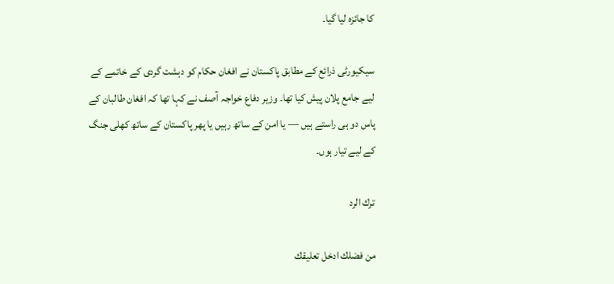کا جائزہ لیا گیا۔

سیکیورٹی ذرائع کے مطابق پاکستان نے افغان حکام کو دہشت گردی کے خاتمے کے لیے جامع پلان پیش کیا تھا۔ وزیر دفاع خواجہ آصف نے کہا تھا کہ افغان طالبان کے پاس دو ہی راستے ہیں — یا امن کے ساتھ رہیں یا پھر پاکستان کے ساتھ کھلی جنگ کے لیے تیار ہوں۔

ترك الرد

من فضلك ادخل تعليقك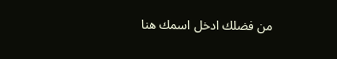من فضلك ادخل اسمك هنا